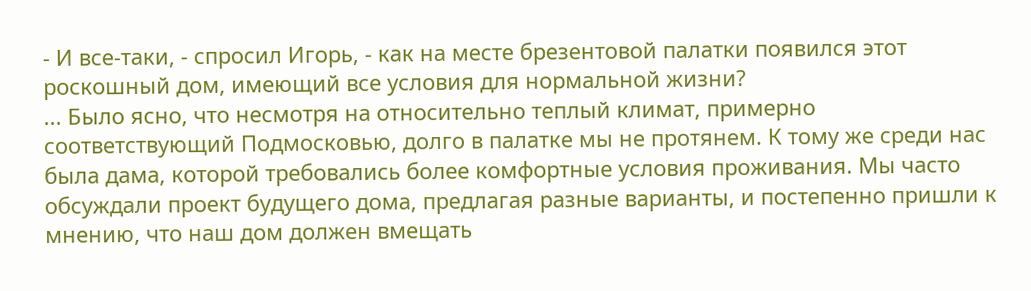- И все-таки, - спросил Игорь, - как на месте брезентовой палатки появился этот роскошный дом, имеющий все условия для нормальной жизни?
... Было ясно, что несмотря на относительно теплый климат, примерно соответствующий Подмосковью, долго в палатке мы не протянем. К тому же среди нас была дама, которой требовались более комфортные условия проживания. Мы часто обсуждали проект будущего дома, предлагая разные варианты, и постепенно пришли к мнению, что наш дом должен вмещать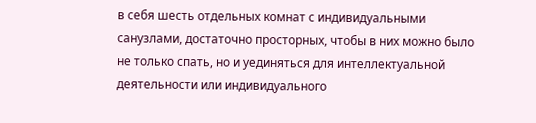в себя шесть отдельных комнат с индивидуальными санузлами, достаточно просторных, чтобы в них можно было не только спать, но и уединяться для интеллектуальной деятельности или индивидуального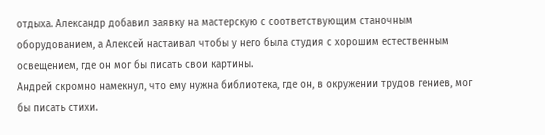отдыха. Александр добавил заявку на мастерскую с соответствующим станочным оборудованием, а Алексей настаивал чтобы у него была студия с хорошим естественным освещением, где он мог бы писать свои картины.
Андрей скромно намекнул, что ему нужна библиотека, где он, в окружении трудов гениев, мог бы писать стихи.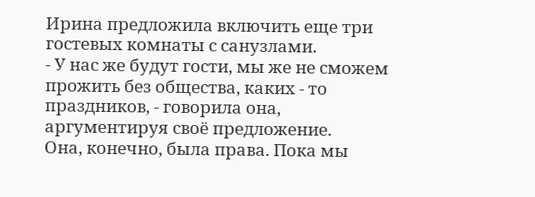Ирина предложила включить еще три гостевых комнаты с санузлами.
- У нас же будут гости, мы же не сможем прожить без общества, каких - то праздников, - говорила она, аргументируя своё предложение.
Она, конечно, была права. Пока мы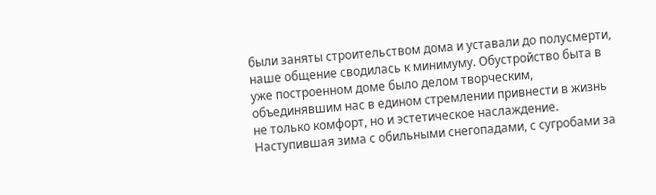были заняты строительством дома и уставали до полусмерти, наше общение сводилась к минимуму. Обустройство быта в уже построенном доме было делом творческим, объединявшим нас в едином стремлении привнести в жизнь не только комфорт, но и эстетическое наслаждение. Наступившая зима с обильными снегопадами, с сугробами за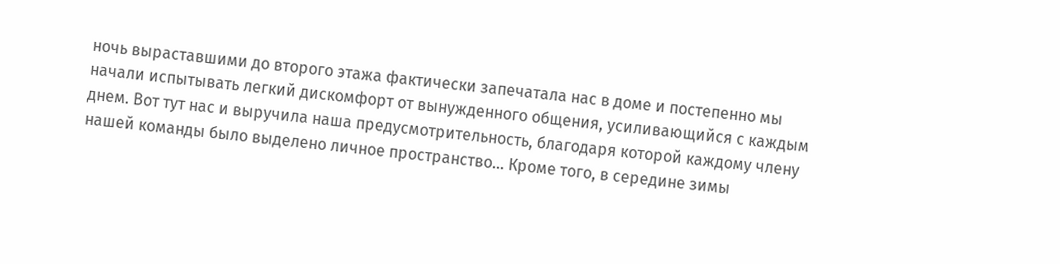ночь выраставшими до второго этажа фактически запечатала нас в доме и постепенно мы начали испытывать легкий дискомфорт от вынужденного общения, усиливающийся с каждым днем. Вот тут нас и выручила наша предусмотрительность, благодаря которой каждому члену нашей команды было выделено личное пространство... Кроме того, в середине зимы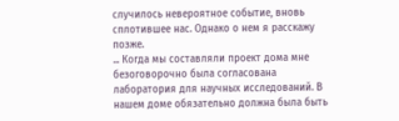случилось невероятное событие, вновь сплотившее нас. Однако о нем я расскажу позже.
... Когда мы составляли проект дома мне безоговорочно была согласована лаборатория для научных исследований. В нашем доме обязательно должна была быть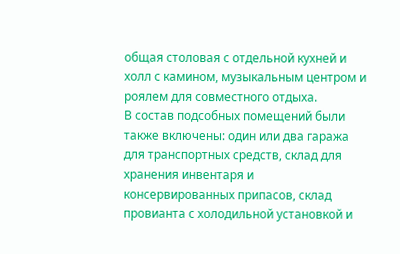общая столовая с отдельной кухней и холл с камином, музыкальным центром и роялем для совместного отдыха.
В состав подсобных помещений были также включены: один или два гаража для транспортных средств, склад для хранения инвентаря и консервированных припасов, склад провианта с холодильной установкой и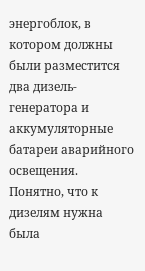энергоблок, в котором должны были разместится два дизель-генератора и аккумуляторные батареи аварийного освещения. Понятно, что к дизелям нужна была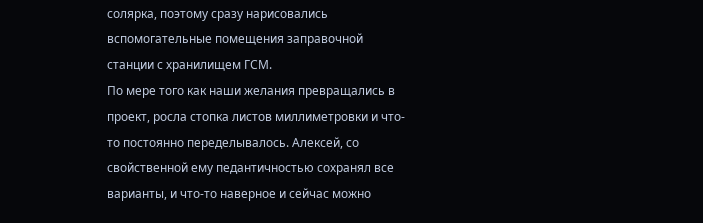солярка, поэтому сразу нарисовались вспомогательные помещения заправочной станции с хранилищем ГСМ.
По мере того как наши желания превращались в проект, росла стопка листов миллиметровки и что-то постоянно переделывалось. Алексей, со свойственной ему педантичностью сохранял все варианты, и что-то наверное и сейчас можно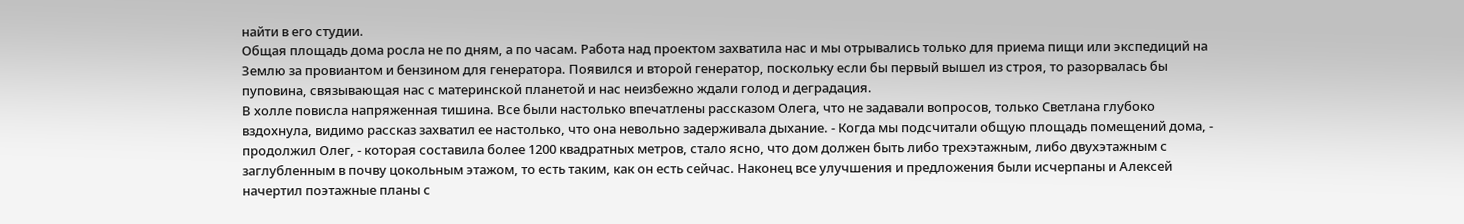найти в его студии.
Общая площадь дома росла не по дням, а по часам. Работа над проектом захватила нас и мы отрывались только для приема пищи или экспедиций на Землю за провиантом и бензином для генератора. Появился и второй генератор, поскольку если бы первый вышел из строя, то разорвалась бы пуповина, связывающая нас с материнской планетой и нас неизбежно ждали голод и деградация.
В холле повисла напряженная тишина. Все были настолько впечатлены рассказом Олега, что не задавали вопросов, только Светлана глубоко вздохнула, видимо рассказ захватил ее настолько, что она невольно задерживала дыхание. - Когда мы подсчитали общую площадь помещений дома, - продолжил Олег, - которая составила более 1200 квадратных метров, стало ясно, что дом должен быть либо трехэтажным, либо двухэтажным с заглубленным в почву цокольным этажом, то есть таким, как он есть сейчас. Наконец все улучшения и предложения были исчерпаны и Алексей начертил поэтажные планы с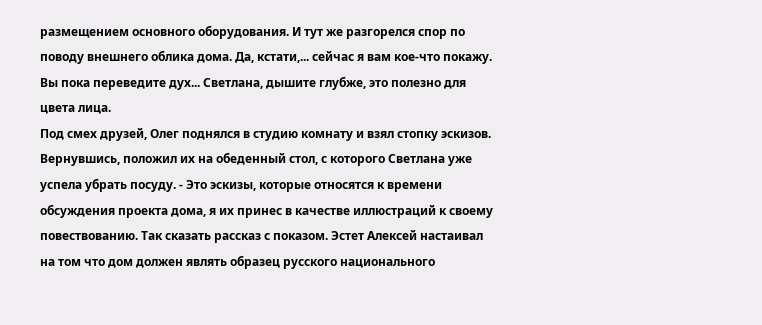размещением основного оборудования. И тут же разгорелся спор по поводу внешнего облика дома. Да, кстати,... сейчас я вам кое-что покажу. Вы пока переведите дух... Светлана, дышите глубже, это полезно для цвета лица.
Под смех друзей, Олег поднялся в студию комнату и взял стопку эскизов. Вернувшись, положил их на обеденный стол, с которого Светлана уже успела убрать посуду. - Это эскизы, которые относятся к времени обсуждения проекта дома, я их принес в качестве иллюстраций к своему повествованию. Так сказать рассказ с показом. Эстет Алексей настаивал на том что дом должен являть образец русского национального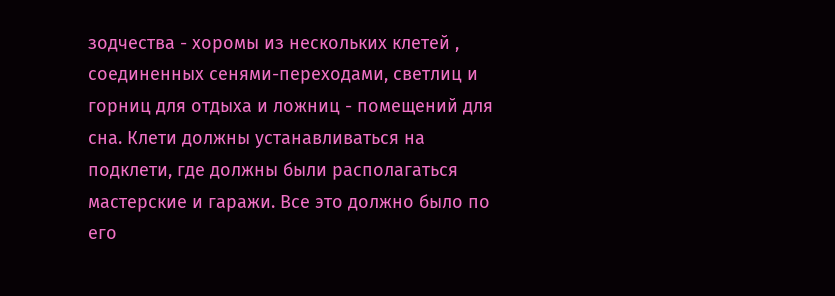зодчества - хоромы из нескольких клетей , соединенных сенями-переходами, светлиц и горниц для отдыха и ложниц - помещений для сна. Клети должны устанавливаться на подклети, где должны были располагаться мастерские и гаражи. Все это должно было по его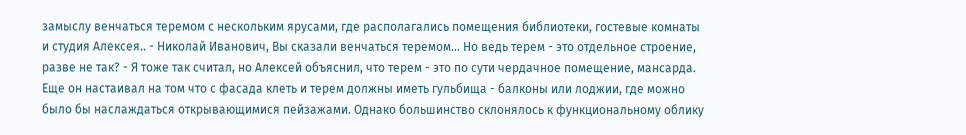замыслу венчаться теремом с нескольким ярусами, где располагались помещения библиотеки, гостевые комнаты и студия Алексея.. - Николай Иванович, Вы сказали венчаться теремом... Но ведь терем - это отдельное строение, разве не так? - Я тоже так считал, но Алексей объяснил, что терем - это по сути чердачное помещение, мансарда. Еще он настаивал на том что с фасада клеть и терем должны иметь гульбища - балконы или лоджии, где можно было бы наслаждаться открывающимися пейзажами. Однако большинство склонялось к функциональному облику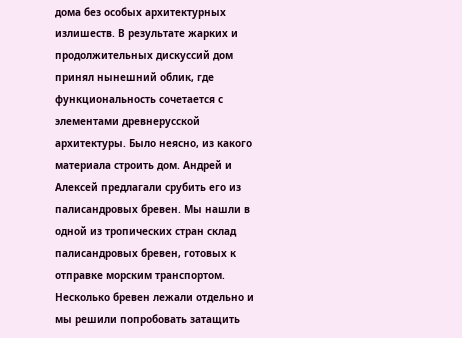дома без особых архитектурных излишеств. В результате жарких и продолжительных дискуссий дом принял нынешний облик, где функциональность сочетается с элементами древнерусской архитектуры. Было неясно, из какого материала строить дом. Андрей и Алексей предлагали срубить его из палисандровых бревен. Мы нашли в одной из тропических стран склад палисандровых бревен, готовых к отправке морским транспортом. Несколько бревен лежали отдельно и мы решили попробовать затащить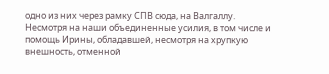одно из них через рамку СПВ сюда, на Валгаллу. Несмотря на наши объединенные усилия, в том числе и помощь Ирины, обладавшей, несмотря на хрупкую внешность, отменной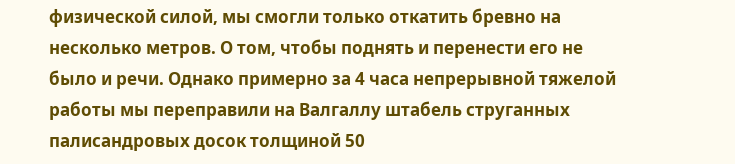физической силой, мы смогли только откатить бревно на несколько метров. О том, чтобы поднять и перенести его не было и речи. Однако примерно за 4 часа непрерывной тяжелой работы мы переправили на Валгаллу штабель струганных палисандровых досок толщиной 50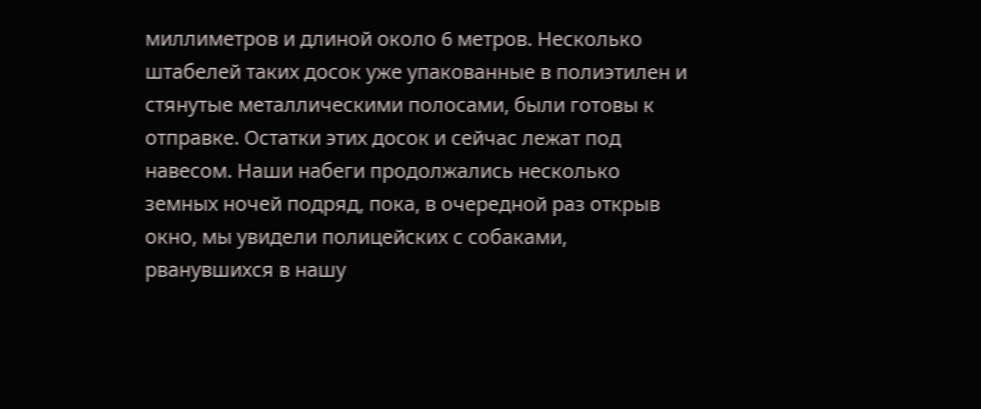миллиметров и длиной около 6 метров. Несколько штабелей таких досок уже упакованные в полиэтилен и стянутые металлическими полосами, были готовы к отправке. Остатки этих досок и сейчас лежат под навесом. Наши набеги продолжались несколько земных ночей подряд, пока, в очередной раз открыв окно, мы увидели полицейских с собаками, рванувшихся в нашу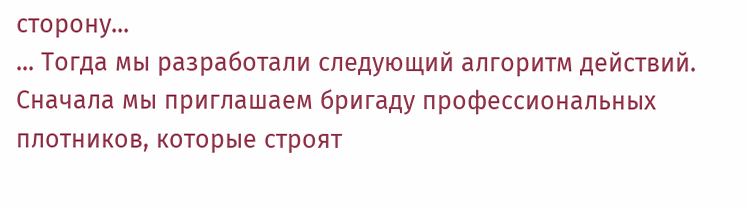сторону...
... Тогда мы разработали следующий алгоритм действий. Сначала мы приглашаем бригаду профессиональных плотников, которые строят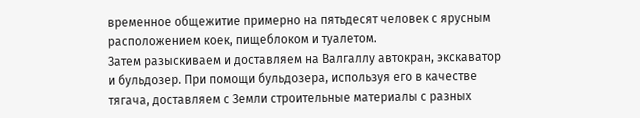временное общежитие примерно на пятьдесят человек с ярусным расположением коек, пищеблоком и туалетом.
Затем разыскиваем и доставляем на Валгаллу автокран, экскаватор и бульдозер. При помощи бульдозера, используя его в качестве тягача, доставляем с Земли строительные материалы с разных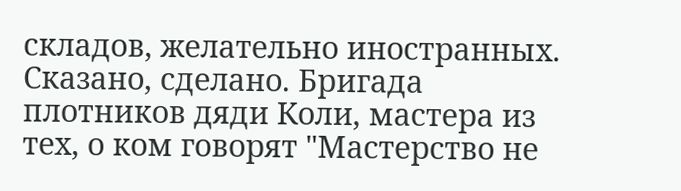складов, желательно иностранных.
Сказано, сделано. Бригада плотников дяди Коли, мастера из тех, о ком говорят "Мастерство не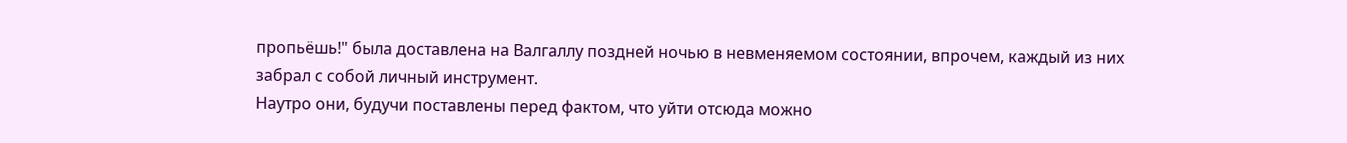пропьёшь!" была доставлена на Валгаллу поздней ночью в невменяемом состоянии, впрочем, каждый из них забрал с собой личный инструмент.
Наутро они, будучи поставлены перед фактом, что уйти отсюда можно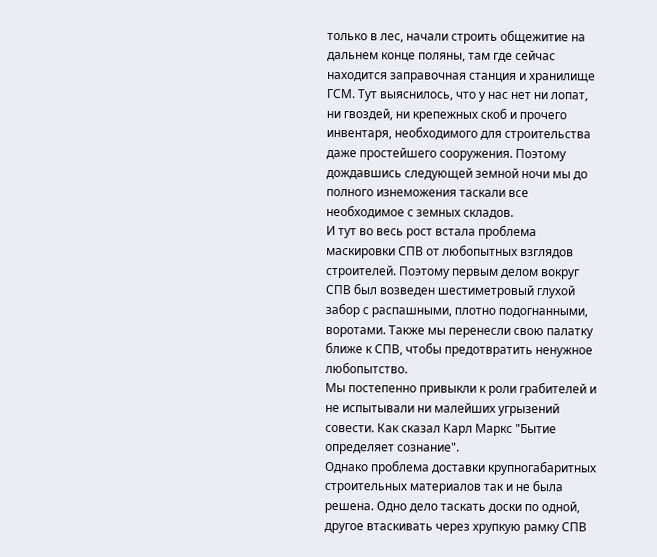только в лес, начали строить общежитие на дальнем конце поляны, там где сейчас находится заправочная станция и хранилище ГСМ. Тут выяснилось, что у нас нет ни лопат, ни гвоздей, ни крепежных скоб и прочего инвентаря, необходимого для строительства даже простейшего сооружения. Поэтому дождавшись следующей земной ночи мы до полного изнеможения таскали все необходимое с земных складов.
И тут во весь рост встала проблема маскировки СПВ от любопытных взглядов строителей. Поэтому первым делом вокруг СПВ был возведен шестиметровый глухой забор с распашными, плотно подогнанными, воротами. Также мы перенесли свою палатку ближе к СПВ, чтобы предотвратить ненужное любопытство.
Мы постепенно привыкли к роли грабителей и не испытывали ни малейших угрызений совести. Как сказал Карл Маркс "Бытие определяет сознание".
Однако проблема доставки крупногабаритных строительных материалов так и не была решена. Одно дело таскать доски по одной, другое втаскивать через хрупкую рамку СПВ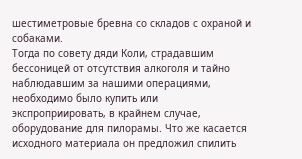шестиметровые бревна со складов с охраной и собаками.
Тогда по совету дяди Коли, страдавшим бессоницей от отсутствия алкоголя и тайно наблюдавшим за нашими операциями, необходимо было купить или экспроприировать, в крайнем случае, оборудование для пилорамы. Что же касается исходного материала он предложил спилить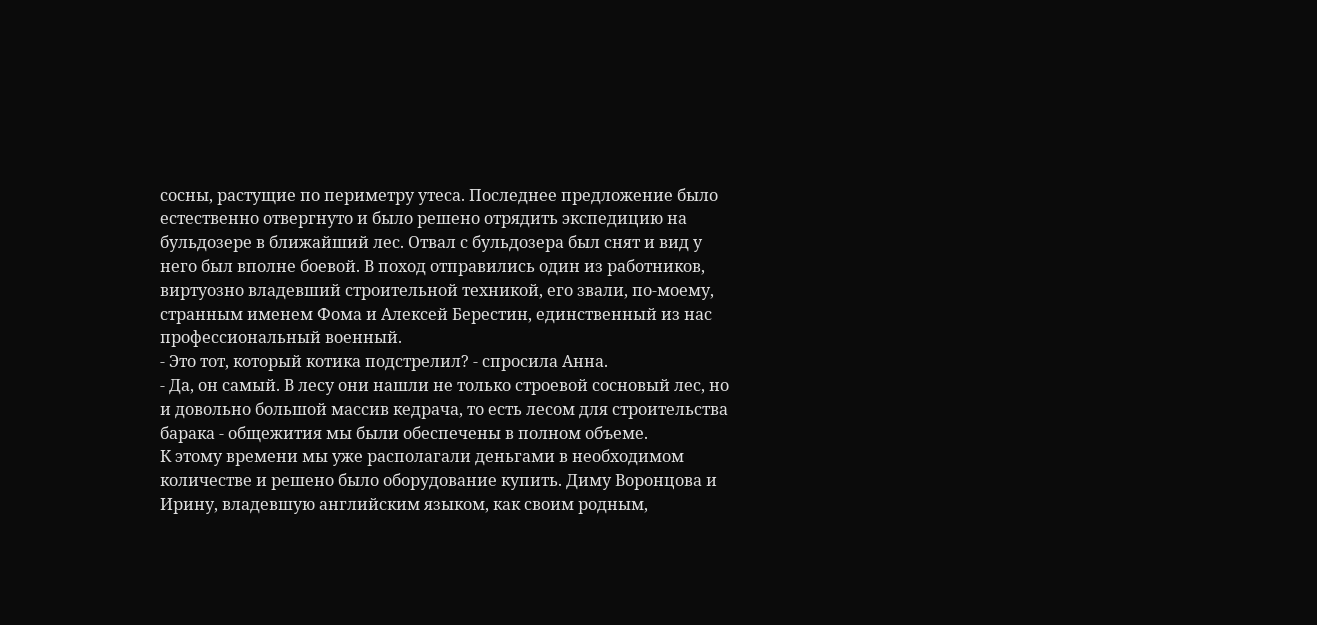сосны, растущие по периметру утеса. Последнее предложение было естественно отвергнуто и было решено отрядить экспедицию на бульдозере в ближайший лес. Отвал с бульдозера был снят и вид у него был вполне боевой. В поход отправились один из работников, виртуозно владевший строительной техникой, его звали, по-моему, странным именем Фома и Алексей Берестин, единственный из нас профессиональный военный.
- Это тот, который котика подстрелил? - спросила Анна.
- Да, он самый. В лесу они нашли не только строевой сосновый лес, но и довольно большой массив кедрача, то есть лесом для строительства барака - общежития мы были обеспечены в полном объеме.
К этому времени мы уже располагали деньгами в необходимом количестве и решено было оборудование купить. Диму Воронцова и Ирину, владевшую английским языком, как своим родным,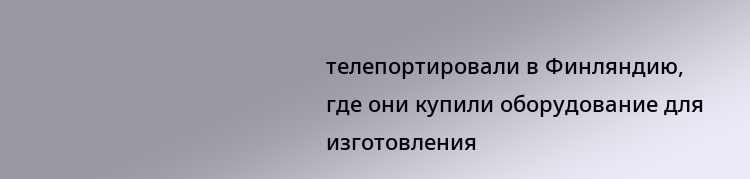телепортировали в Финляндию, где они купили оборудование для изготовления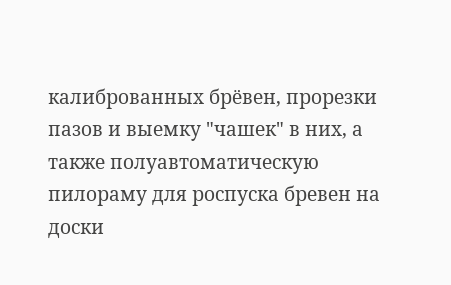калиброванных брёвен, прорезки пазов и выемку "чашек" в них, а также полуавтоматическую пилораму для роспуска бревен на доски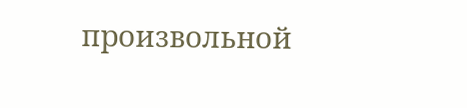произвольной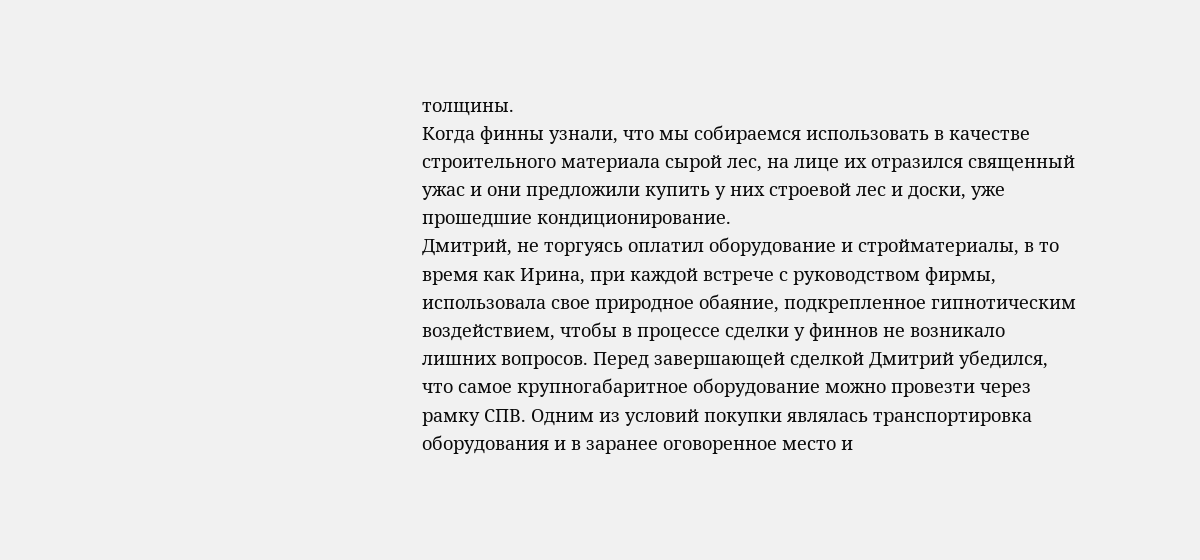толщины.
Когда финны узнали, что мы собираемся использовать в качестве строительного материала сырой лес, на лице их отразился священный ужас и они предложили купить у них строевой лес и доски, уже прошедшие кондиционирование.
Дмитрий, не торгуясь оплатил оборудование и стройматериалы, в то время как Ирина, при каждой встрече с руководством фирмы, использовала свое природное обаяние, подкрепленное гипнотическим воздействием, чтобы в процессе сделки у финнов не возникало лишних вопросов. Перед завершающей сделкой Дмитрий убедился, что самое крупногабаритное оборудование можно провезти через рамку СПВ. Одним из условий покупки являлась транспортировка оборудования и в заранее оговоренное место и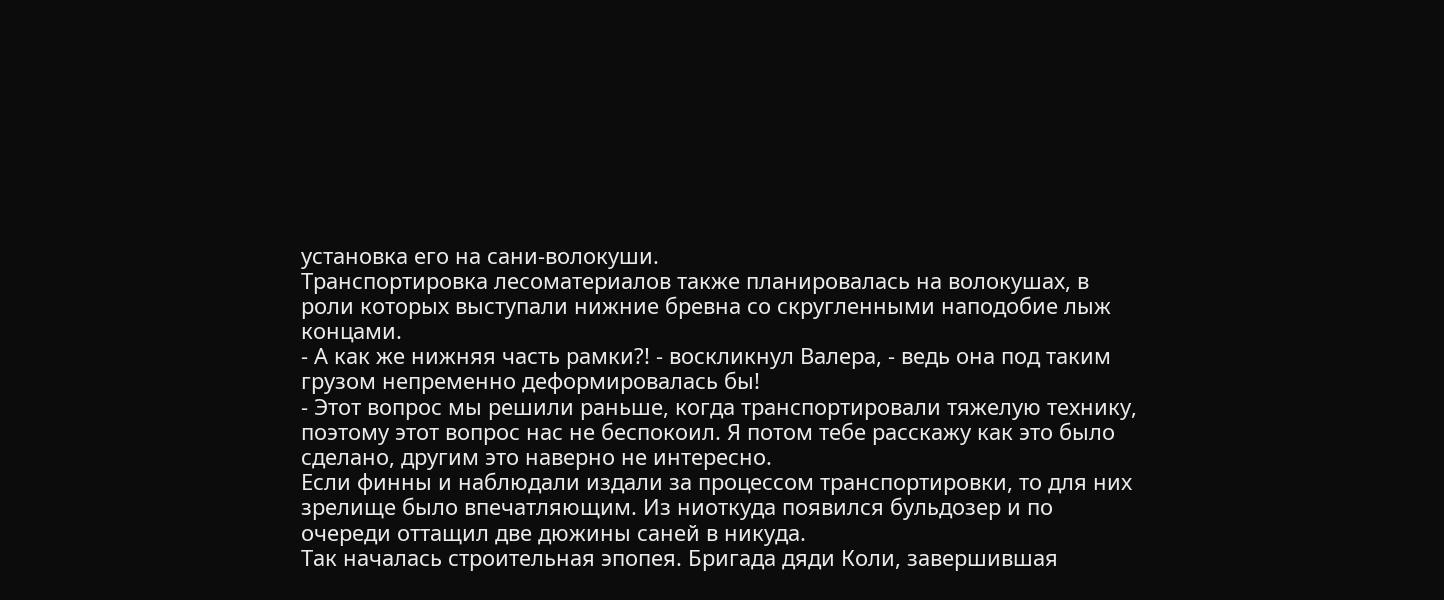установка его на сани-волокуши.
Транспортировка лесоматериалов также планировалась на волокушах, в роли которых выступали нижние бревна со скругленными наподобие лыж концами.
- А как же нижняя часть рамки?! - воскликнул Валера, - ведь она под таким грузом непременно деформировалась бы!
- Этот вопрос мы решили раньше, когда транспортировали тяжелую технику, поэтому этот вопрос нас не беспокоил. Я потом тебе расскажу как это было сделано, другим это наверно не интересно.
Если финны и наблюдали издали за процессом транспортировки, то для них зрелище было впечатляющим. Из ниоткуда появился бульдозер и по очереди оттащил две дюжины саней в никуда.
Так началась строительная эпопея. Бригада дяди Коли, завершившая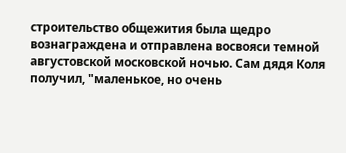строительство общежития была щедро вознаграждена и отправлена восвояси темной августовской московской ночью. Сам дядя Коля получил, "маленькое, но очень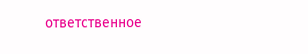ответственное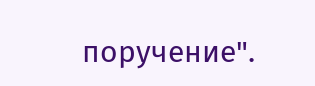поручение".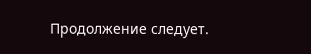Продолжение следует.